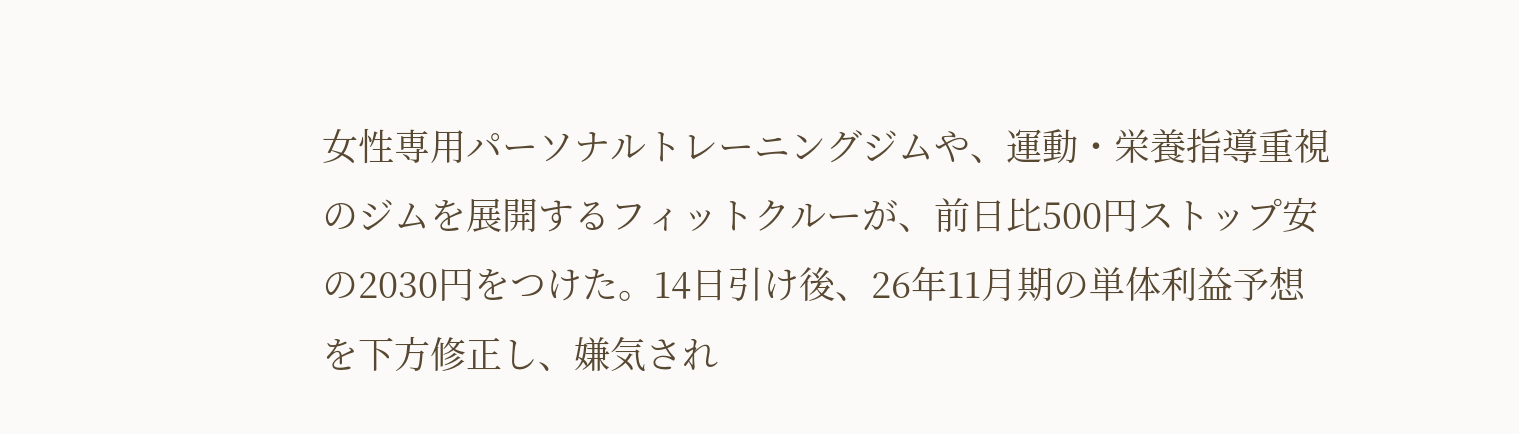女性専用パーソナルトレーニングジムや、運動・栄養指導重視のジムを展開するフィットクルーが、前日比500円ストップ安の2030円をつけた。14日引け後、26年11月期の単体利益予想を下方修正し、嫌気され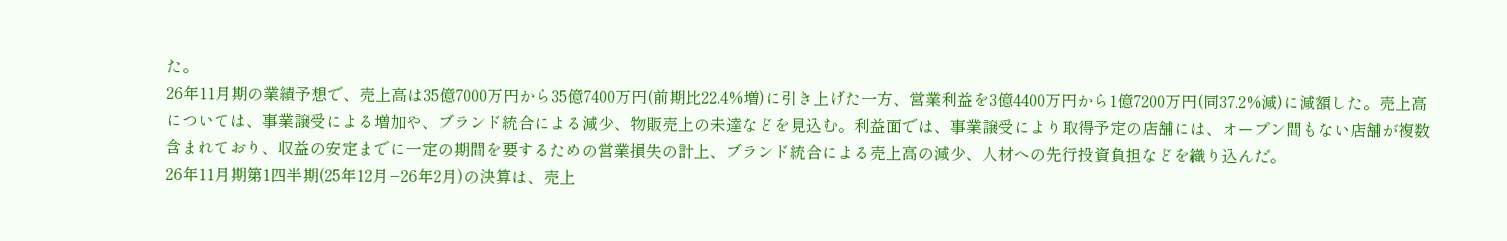た。
26年11月期の業績予想で、売上高は35億7000万円から35億7400万円(前期比22.4%増)に引き上げた一方、営業利益を3億4400万円から1億7200万円(同37.2%減)に減額した。売上高については、事業譲受による増加や、ブランド統合による減少、物販売上の未達などを見込む。利益面では、事業譲受により取得予定の店舗には、オープン間もない店舗が複数含まれており、収益の安定までに一定の期間を要するための営業損失の計上、ブランド統合による売上高の減少、人材への先行投資負担などを織り込んだ。
26年11月期第1四半期(25年12月−26年2月)の決算は、売上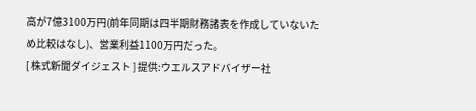高が7億3100万円(前年同期は四半期財務諸表を作成していないため比較はなし)、営業利益1100万円だった。
[ 株式新聞ダイジェスト ] 提供:ウエルスアドバイザー社